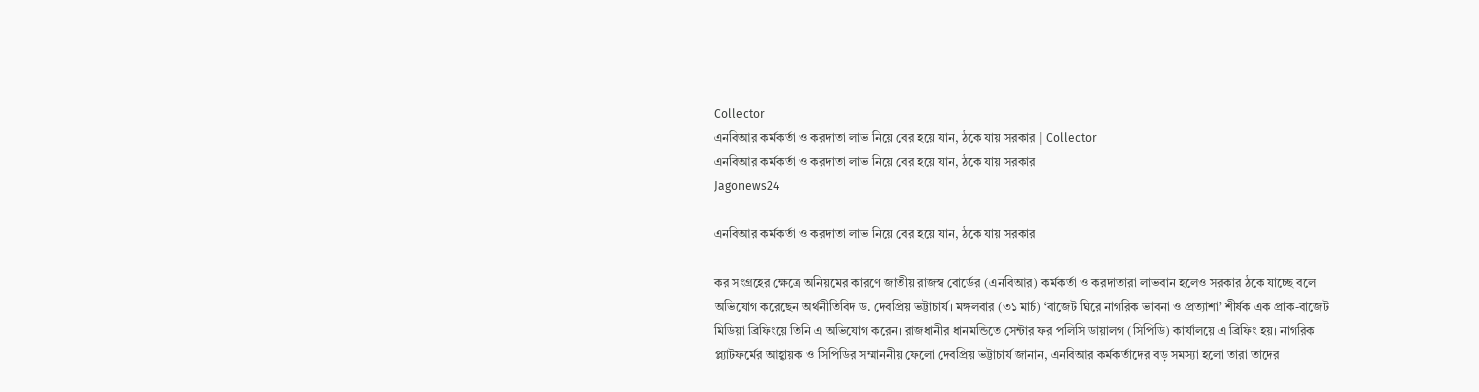Collector
এনবিআর কর্মকর্তা ও করদাতা লাভ নিয়ে বের হয়ে যান, ঠকে যায় সরকার | Collector
এনবিআর কর্মকর্তা ও করদাতা লাভ নিয়ে বের হয়ে যান, ঠকে যায় সরকার
Jagonews24

এনবিআর কর্মকর্তা ও করদাতা লাভ নিয়ে বের হয়ে যান, ঠকে যায় সরকার

কর সংগ্রহের ক্ষেত্রে অনিয়মের কারণে জাতীয় রাজস্ব বোর্ডের (এনবিআর) কর্মকর্তা ও করদাতারা লাভবান হলেও সরকার ঠকে যাচ্ছে বলে অভিযোগ করেছেন অর্থনীতিবিদ ড. দেবপ্রিয় ভট্টাচার্য। মঙ্গলবার (৩১ মার্চ) ‘বাজেট ঘিরে নাগরিক ভাবনা ও প্রত্যাশা’ শীর্ষক এক প্রাক-বাজেট মিডিয়া ব্রিফিংয়ে তিনি এ অভিযোগ করেন। রাজধানীর ধানমন্ডিতে সেন্টার ফর পলিসি ডায়ালগ (সিপিডি) কার্যালয়ে এ ব্রিফিং হয়। নাগরিক প্ল্যাটফর্মের আহ্বায়ক ও সিপিডির সম্মাননীয় ফেলো দেবপ্রিয় ভট্টাচার্য জানান, এনবিআর কর্মকর্তাদের বড় সমস্যা হলো তারা তাদের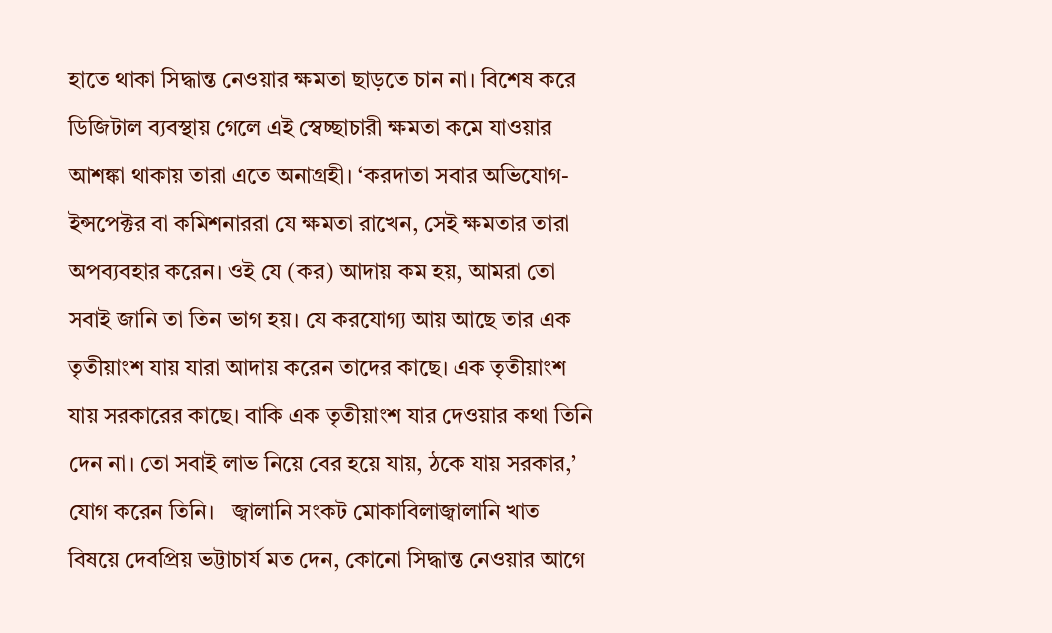হাতে থাকা সিদ্ধান্ত নেওয়ার ক্ষমতা ছাড়তে চান না। বিশেষ করে ডিজিটাল ব্যবস্থায় গেলে এই স্বেচ্ছাচারী ক্ষমতা কমে যাওয়ার আশঙ্কা থাকায় তারা এতে অনাগ্রহী। ‘করদাতা সবার অভিযোগ- ইন্সপেক্টর বা কমিশনাররা যে ক্ষমতা রাখেন, সেই ক্ষমতার তারা অপব্যবহার করেন। ওই যে (কর) আদায় কম হয়, আমরা তো সবাই জানি তা তিন ভাগ হয়। যে করযোগ্য আয় আছে তার এক তৃতীয়াংশ যায় যারা আদায় করেন তাদের কাছে। এক তৃতীয়াংশ যায় সরকারের কাছে। বাকি এক তৃতীয়াংশ যার দেওয়ার কথা তিনি দেন না। তো সবাই লাভ নিয়ে বের হয়ে যায়, ঠকে যায় সরকার,’ যোগ করেন তিনি।   জ্বালানি সংকট মোকাবিলাজ্বালানি খাত বিষয়ে দেবপ্রিয় ভট্টাচার্য মত দেন, কোনো সিদ্ধান্ত নেওয়ার আগে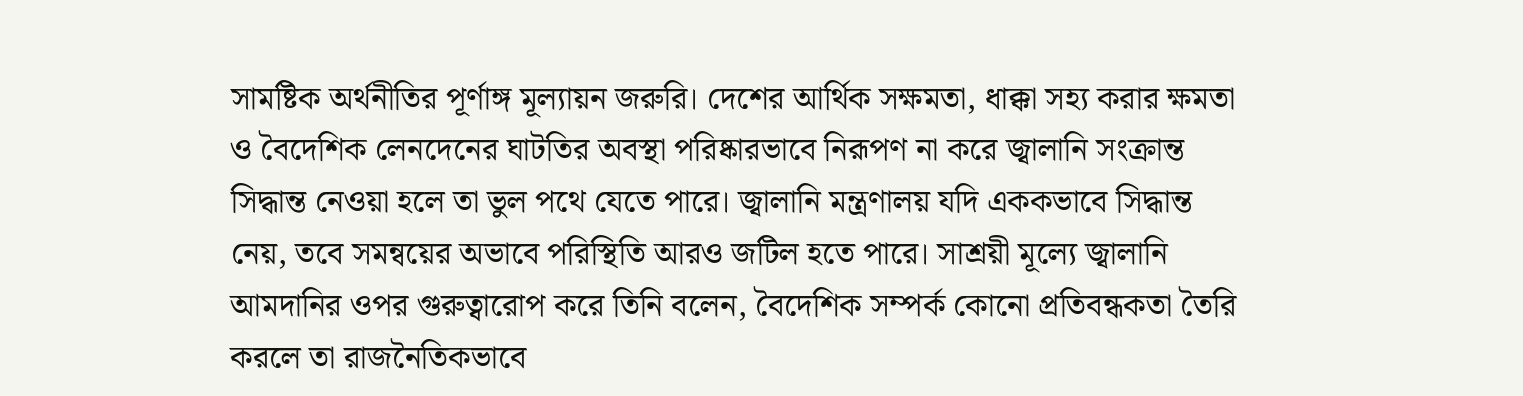সামষ্টিক অর্থনীতির পূর্ণাঙ্গ মূল্যায়ন জরুরি। দেশের আর্থিক সক্ষমতা, ধাক্কা সহ্য করার ক্ষমতা ও বৈদেশিক লেনদেনের ঘাটতির অবস্থা পরিষ্কারভাবে নিরূপণ না করে জ্বালানি সংক্রান্ত সিদ্ধান্ত নেওয়া হলে তা ভুল পথে যেতে পারে। জ্বালানি মন্ত্রণালয় যদি এককভাবে সিদ্ধান্ত নেয়, তবে সমন্বয়ের অভাবে পরিস্থিতি আরও জটিল হতে পারে। সাশ্রয়ী মূল্যে জ্বালানি আমদানির ওপর গুরুত্বারোপ করে তিনি বলেন, বৈদেশিক সম্পর্ক কোনো প্রতিবন্ধকতা তৈরি করলে তা রাজনৈতিকভাবে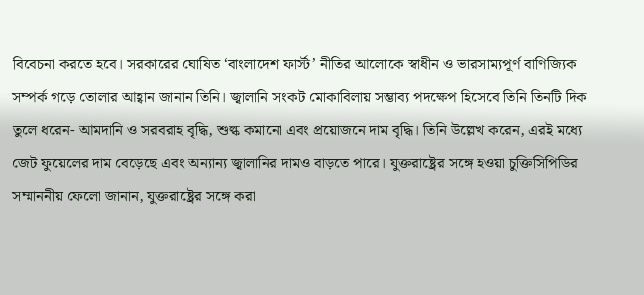বিবেচনা করতে হবে। সরকারের ঘোষিত ‘বাংলাদেশ ফার্স্ট’ নীতির আলোকে স্বাধীন ও ভারসাম্যপূর্ণ বাণিজ্যিক সম্পর্ক গড়ে তোলার আহ্বান জানান তিনি। জ্বালানি সংকট মোকাবিলায় সম্ভাব্য পদক্ষেপ হিসেবে তিনি তিনটি দিক তুলে ধরেন- আমদানি ও সরবরাহ বৃদ্ধি, শুল্ক কমানো এবং প্রয়োজনে দাম বৃদ্ধি। তিনি উল্লেখ করেন, এরই মধ্যে জেট ফুয়েলের দাম বেড়েছে এবং অন্যান্য জ্বালানির দামও বাড়তে পারে। যুক্তরাষ্ট্রের সঙ্গে হওয়া চুক্তিসিপিডির সম্মাননীয় ফেলো জানান, যুক্তরাষ্ট্রের সঙ্গে করা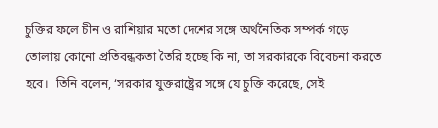চুক্তির ফলে চীন ও রাশিয়ার মতো দেশের সঙ্গে অর্থনৈতিক সম্পর্ক গড়ে তোলায় কোনো প্রতিবন্ধকতা তৈরি হচ্ছে কি না, তা সরকারকে বিবেচনা করতে হবে।  তিনি বলেন, ‘সরকার যুক্তরাষ্ট্রের সঙ্গে যে চুক্তি করেছে, সেই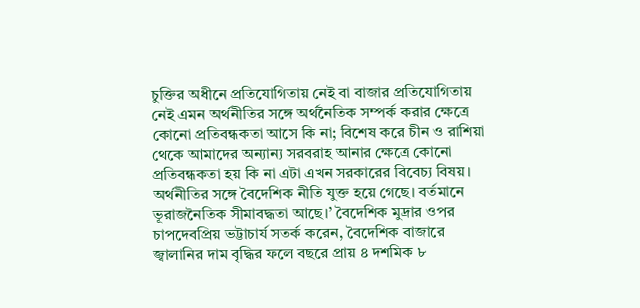চুক্তির অধীনে প্রতিযোগিতায় নেই বা বাজার প্রতিযোগিতায় নেই এমন অর্থনীতির সঙ্গে অর্থনৈতিক সম্পর্ক করার ক্ষেত্রে কোনো প্রতিবন্ধকতা আসে কি না; বিশেষ করে চীন ও রাশিয়া থেকে আমাদের অন্যান্য সরবরাহ আনার ক্ষেত্রে কোনো প্রতিবন্ধকতা হয় কি না এটা এখন সরকারের বিবেচ্য বিষয়। অর্থনীতির সঙ্গে বৈদেশিক নীতি যুক্ত হয়ে গেছে। বর্তমানে ভূরাজনৈতিক সীমাবদ্ধতা আছে।’ বৈদেশিক মুদ্রার ওপর চাপদেবপ্রিয় ভট্টাচার্য সতর্ক করেন, বৈদেশিক বাজারে জ্বালানির দাম বৃদ্ধির ফলে বছরে প্রায় ৪ দশমিক ৮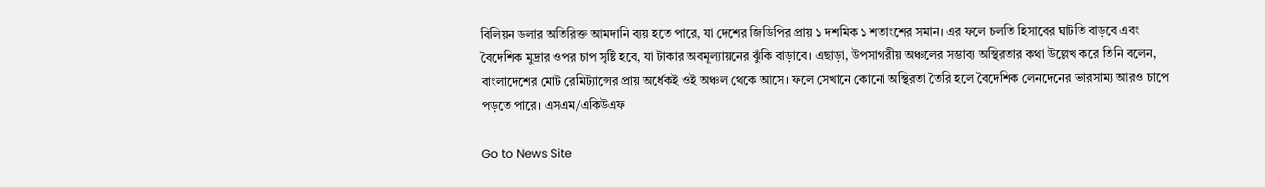বিলিয়ন ডলার অতিরিক্ত আমদানি ব্যয় হতে পারে, যা দেশের জিডিপির প্রায় ১ দশমিক ১ শতাংশের সমান। এর ফলে চলতি হিসাবের ঘাটতি বাড়বে এবং বৈদেশিক মুদ্রার ওপর চাপ সৃষ্টি হবে, যা টাকার অবমূল্যায়নের ঝুঁকি বাড়াবে। এছাড়া, উপসাগরীয় অঞ্চলের সম্ভাব্য অস্থিরতার কথা উল্লেখ করে তিনি বলেন, বাংলাদেশের মোট রেমিট্যান্সের প্রায় অর্ধেকই ওই অঞ্চল থেকে আসে। ফলে সেখানে কোনো অস্থিরতা তৈরি হলে বৈদেশিক লেনদেনের ভারসাম্য আরও চাপে পড়তে পারে। এসএম/একিউএফ

Go to News Site